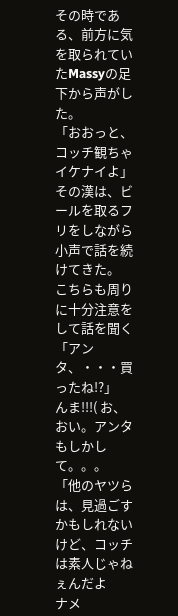その時である、前方に気を取られていたMassyの足下から声がした。
「おおっと、コッチ観ちゃイケナイよ」
その漢は、ビールを取るフリをしながら小声で話を続けてきた。
こちらも周りに十分注意をして話を聞く
「アンタ、・・・買ったね!?」
んま!!!( お、おい。アンタもしかして。。。
「他のヤツらは、見過ごすかもしれないけど、コッチは素人じゃねぇんだよ
ナメ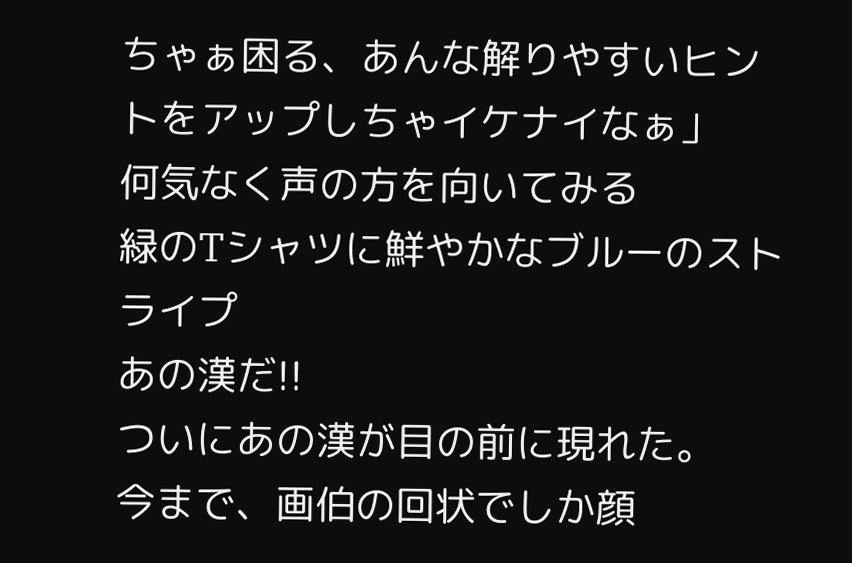ちゃぁ困る、あんな解りやすいヒントをアップしちゃイケナイなぁ」
何気なく声の方を向いてみる
緑のTシャツに鮮やかなブルーのストライプ
あの漢だ!!
ついにあの漢が目の前に現れた。
今まで、画伯の回状でしか顔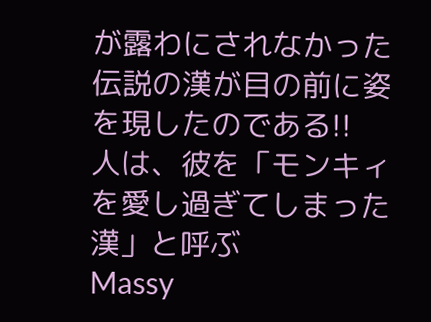が露わにされなかった伝説の漢が目の前に姿を現したのである!!
人は、彼を「モンキィを愛し過ぎてしまった漢」と呼ぶ
Massy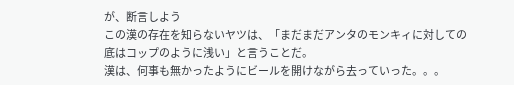が、断言しよう
この漢の存在を知らないヤツは、「まだまだアンタのモンキィに対しての底はコップのように浅い」と言うことだ。
漢は、何事も無かったようにビールを開けながら去っていった。。。